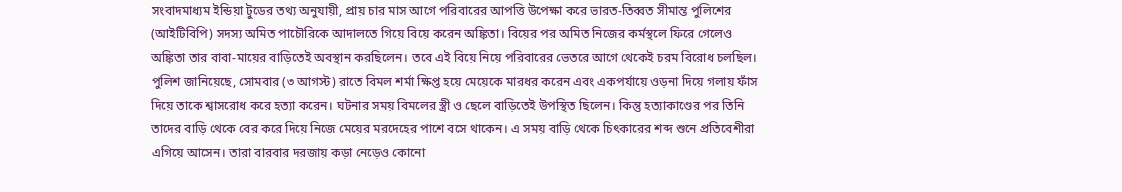সংবাদমাধ্যম ইন্ডিয়া টুডের তথ্য অনুযায়ী, প্রায় চার মাস আগে পরিবারের আপত্তি উপেক্ষা করে ভারত-তিব্বত সীমান্ত পুলিশের (আইটিবিপি) সদস্য অমিত পাচৌরিকে আদালতে গিয়ে বিয়ে করেন অঙ্কিতা। বিয়ের পর অমিত নিজের কর্মস্থলে ফিরে গেলেও অঙ্কিতা তার বাবা-মায়ের বাড়িতেই অবস্থান করছিলেন। তবে এই বিয়ে নিয়ে পরিবারের ভেতরে আগে থেকেই চরম বিরোধ চলছিল।
পুলিশ জানিয়েছে, সোমবার (৩ আগস্ট) রাতে বিমল শর্মা ক্ষিপ্ত হয়ে মেয়েকে মারধর করেন এবং একপর্যায়ে ওড়না দিয়ে গলায় ফাঁস দিয়ে তাকে শ্বাসরোধ করে হত্যা করেন। ঘটনার সময় বিমলের স্ত্রী ও ছেলে বাড়িতেই উপস্থিত ছিলেন। কিন্তু হত্যাকাণ্ডের পর তিনি তাদের বাড়ি থেকে বের করে দিয়ে নিজে মেয়ের মরদেহের পাশে বসে থাকেন। এ সময় বাড়ি থেকে চিৎকারের শব্দ শুনে প্রতিবেশীরা এগিয়ে আসেন। তারা বারবার দরজায় কড়া নেড়েও কোনো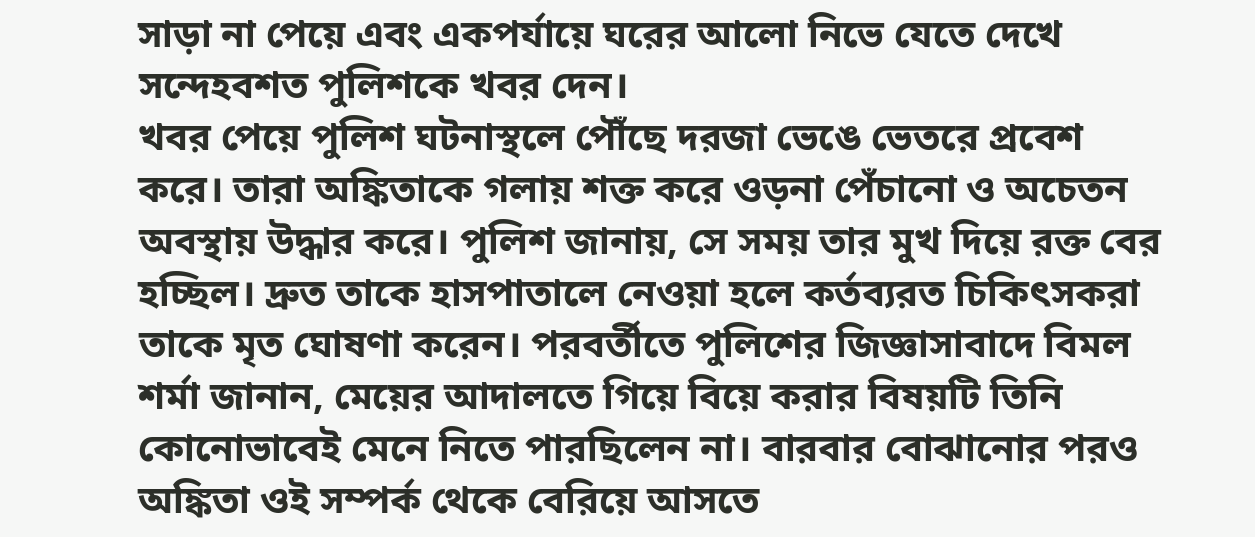সাড়া না পেয়ে এবং একপর্যায়ে ঘরের আলো নিভে যেতে দেখে সন্দেহবশত পুলিশকে খবর দেন।
খবর পেয়ে পুলিশ ঘটনাস্থলে পৌঁছে দরজা ভেঙে ভেতরে প্রবেশ করে। তারা অঙ্কিতাকে গলায় শক্ত করে ওড়না পেঁচানো ও অচেতন অবস্থায় উদ্ধার করে। পুলিশ জানায়, সে সময় তার মুখ দিয়ে রক্ত বের হচ্ছিল। দ্রুত তাকে হাসপাতালে নেওয়া হলে কর্তব্যরত চিকিৎসকরা তাকে মৃত ঘোষণা করেন। পরবর্তীতে পুলিশের জিজ্ঞাসাবাদে বিমল শর্মা জানান, মেয়ের আদালতে গিয়ে বিয়ে করার বিষয়টি তিনি কোনোভাবেই মেনে নিতে পারছিলেন না। বারবার বোঝানোর পরও অঙ্কিতা ওই সম্পর্ক থেকে বেরিয়ে আসতে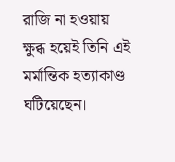রাজি না হওয়ায় ক্ষুব্ধ হয়েই তিনি এই মর্মান্তিক হত্যাকাণ্ড ঘটিয়েছেন।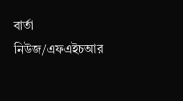বার্তা নিউজ/এফএইচআর